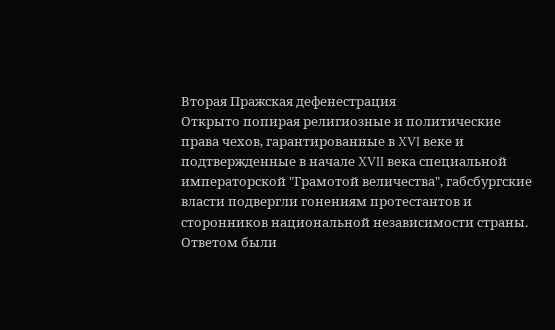Вторая Пражская дефенестрация
Открыто попирая религиозные и политические права чехов, гарантированные в XVI веке и подтвержденные в начале XVII века специальной императорской "Грамотой величества", габсбургские власти подвергли гонениям протестантов и сторонников национальной независимости страны. Ответом были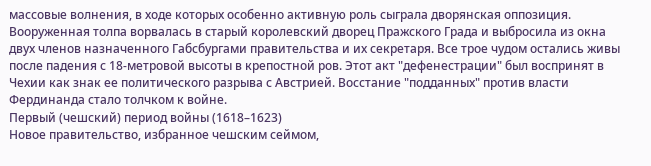массовые волнения, в ходе которых особенно активную роль сыграла дворянская оппозиция. Вооруженная толпа ворвалась в старый королевский дворец Пражского Града и выбросила из окна двух членов назначенного Габсбургами правительства и их секретаря. Все трое чудом остались живы после падения с 18-метровой высоты в крепостной ров. Этот акт "дефенестрации" был воспринят в Чехии как знак ее политического разрыва с Австрией. Восстание "подданных" против власти Фердинанда стало толчком к войне.
Первый (чешский) период войны (1618–1623)
Новое правительство, избранное чешским сеймом,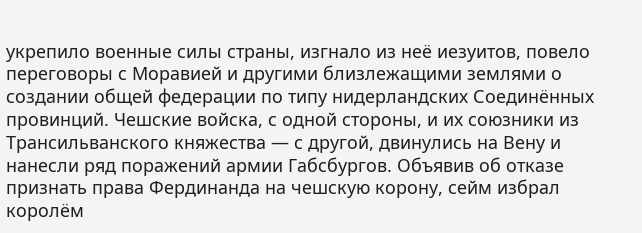укрепило военные силы страны, изгнало из неё иезуитов, повело переговоры с Моравией и другими близлежащими землями о создании общей федерации по типу нидерландских Соединённых провинций. Чешские войска, с одной стороны, и их союзники из Трансильванского княжества — с другой, двинулись на Вену и нанесли ряд поражений армии Габсбургов. Объявив об отказе признать права Фердинанда на чешскую корону, сейм избрал королём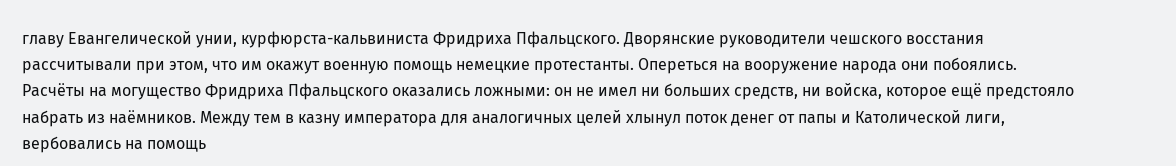главу Евангелической унии, курфюрста-кальвиниста Фридриха Пфальцского. Дворянские руководители чешского восстания рассчитывали при этом, что им окажут военную помощь немецкие протестанты. Опереться на вооружение народа они побоялись.
Расчёты на могущество Фридриха Пфальцского оказались ложными: он не имел ни больших средств, ни войска, которое ещё предстояло набрать из наёмников. Между тем в казну императора для аналогичных целей хлынул поток денег от папы и Католической лиги, вербовались на помощь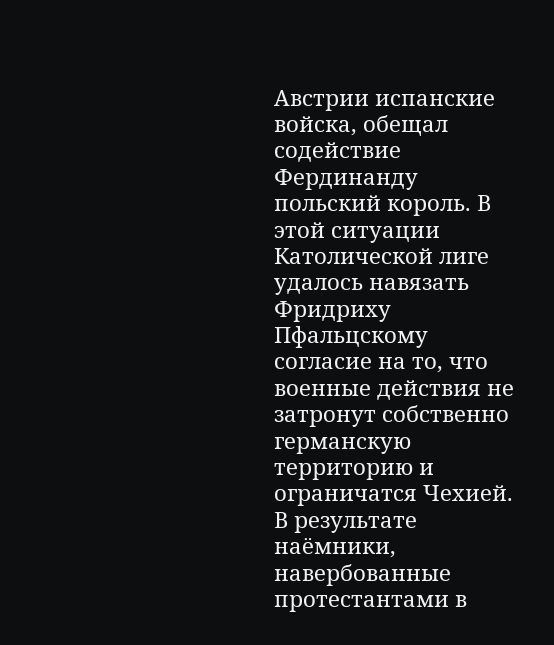Австрии испанские войска, обещал содействие Фердинанду польский король. В этой ситуации Католической лиге удалось навязать Фридриху Пфальцскому согласие на то, что военные действия не затронут собственно германскую территорию и ограничатся Чехией. В результате наёмники, навербованные протестантами в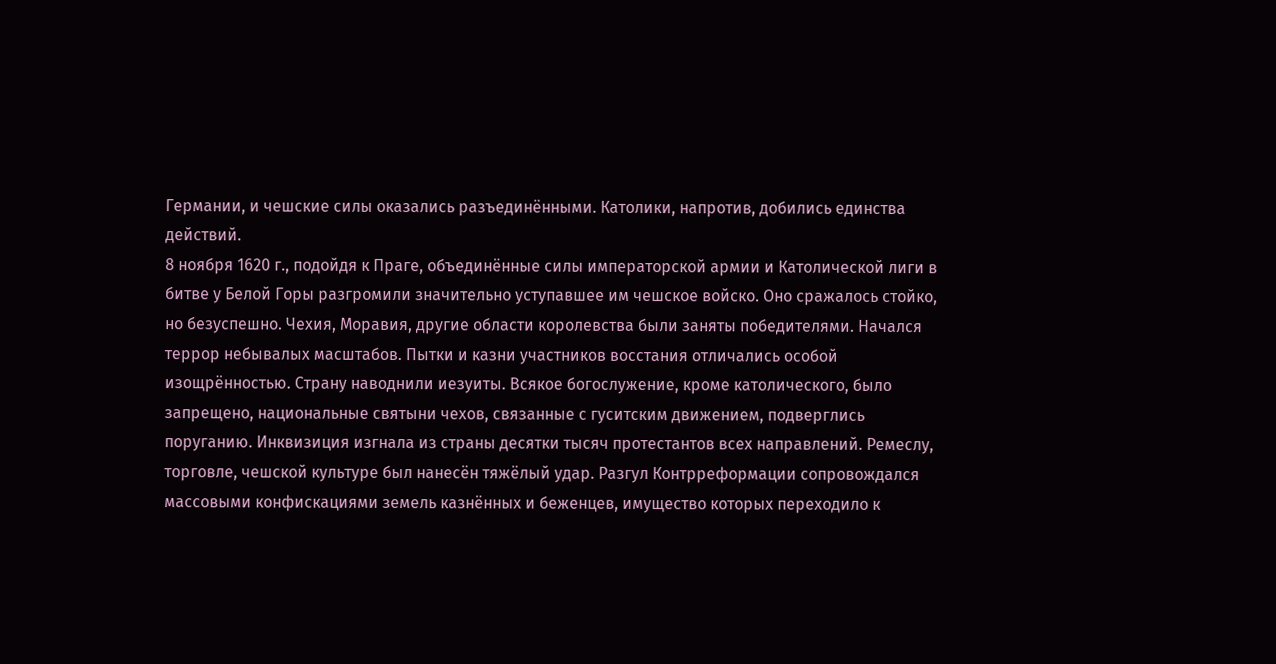Германии, и чешские силы оказались разъединёнными. Католики, напротив, добились единства действий.
8 ноября 1620 г., подойдя к Праге, объединённые силы императорской армии и Католической лиги в битве у Белой Горы разгромили значительно уступавшее им чешское войско. Оно сражалось стойко, но безуспешно. Чехия, Моравия, другие области королевства были заняты победителями. Начался террор небывалых масштабов. Пытки и казни участников восстания отличались особой изощрённостью. Страну наводнили иезуиты. Всякое богослужение, кроме католического, было запрещено, национальные святыни чехов, связанные с гуситским движением, подверглись поруганию. Инквизиция изгнала из страны десятки тысяч протестантов всех направлений. Ремеслу, торговле, чешской культуре был нанесён тяжёлый удар. Разгул Контрреформации сопровождался массовыми конфискациями земель казнённых и беженцев, имущество которых переходило к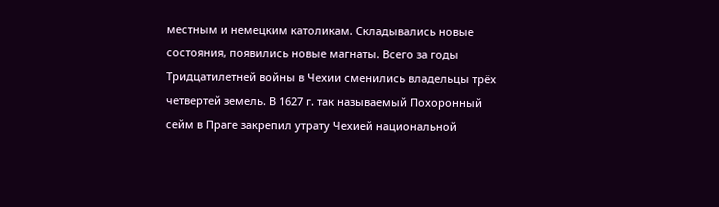местным и немецким католикам. Складывались новые состояния, появились новые магнаты. Всего за годы Тридцатилетней войны в Чехии сменились владельцы трёх четвертей земель. В 1627 г. так называемый Похоронный сейм в Праге закрепил утрату Чехией национальной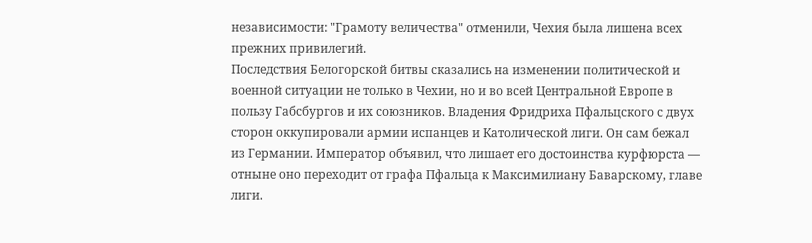независимости: "Грамоту величества" отменили, Чехия была лишена всех прежних привилегий.
Последствия Белогорской битвы сказались на изменении политической и военной ситуации не только в Чехии, но и во всей Центральной Европе в пользу Габсбургов и их союзников. Владения Фридриха Пфальцского с двух сторон оккупировали армии испанцев и Католической лиги. Он сам бежал из Германии. Император объявил, что лишает его достоинства курфюрста — отныне оно переходит от графа Пфальца к Максимилиану Баварскому, главе лиги.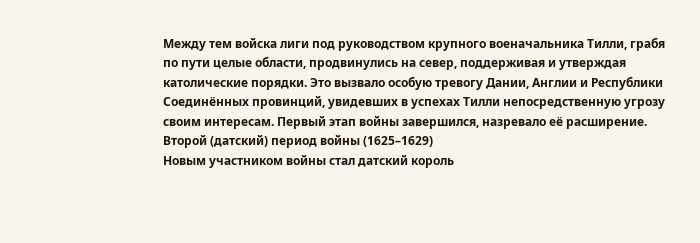Между тем войска лиги под руководством крупного военачальника Тилли, грабя по пути целые области, продвинулись на север, поддерживая и утверждая католические порядки. Это вызвало особую тревогу Дании, Англии и Республики Соединённых провинций, увидевших в успехах Тилли непосредственную угрозу своим интересам. Первый этап войны завершился, назревало её расширение.
Второй (датский) период войны (1625–1629)
Новым участником войны стал датский король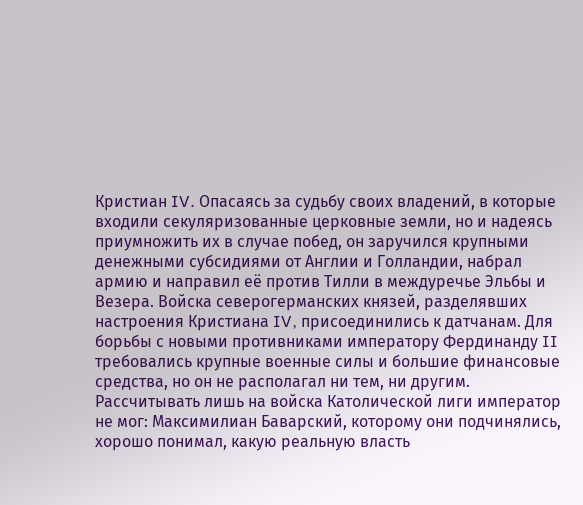Кристиан IV. Опасаясь за судьбу своих владений, в которые входили секуляризованные церковные земли, но и надеясь приумножить их в случае побед, он заручился крупными денежными субсидиями от Англии и Голландии, набрал армию и направил её против Тилли в междуречье Эльбы и Везера. Войска северогерманских князей, разделявших настроения Кристиана IV, присоединились к датчанам. Для борьбы с новыми противниками императору Фердинанду II требовались крупные военные силы и большие финансовые средства, но он не располагал ни тем, ни другим. Рассчитывать лишь на войска Католической лиги император не мог: Максимилиан Баварский, которому они подчинялись, хорошо понимал, какую реальную власть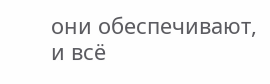они обеспечивают, и всё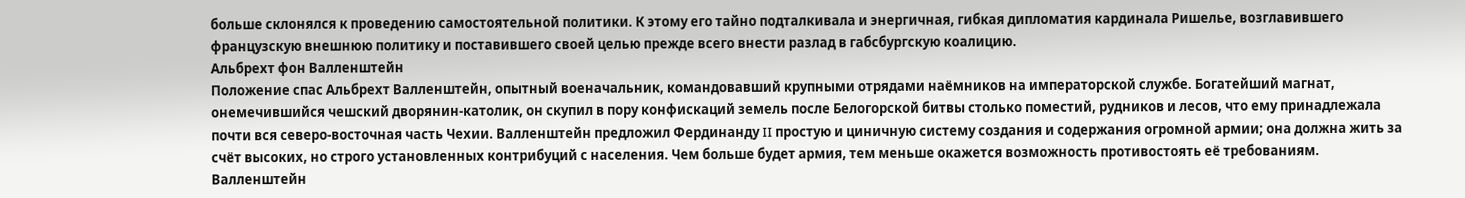больше склонялся к проведению самостоятельной политики. К этому его тайно подталкивала и энергичная, гибкая дипломатия кардинала Ришелье, возглавившего французскую внешнюю политику и поставившего своей целью прежде всего внести разлад в габсбургскую коалицию.
Альбрехт фон Валленштейн
Положение спас Альбрехт Валленштейн, опытный военачальник, командовавший крупными отрядами наёмников на императорской службе. Богатейший магнат, онемечившийся чешский дворянин-католик, он скупил в пору конфискаций земель после Белогорской битвы столько поместий, рудников и лесов, что ему принадлежала почти вся северо-восточная часть Чехии. Валленштейн предложил Фердинанду II простую и циничную систему создания и содержания огромной армии; она должна жить за счёт высоких, но строго установленных контрибуций с населения. Чем больше будет армия, тем меньше окажется возможность противостоять её требованиям. Валленштейн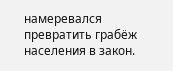намеревался превратить грабёж населения в закон.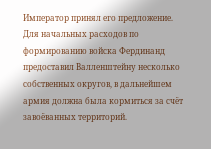Император принял его предложение.
Для начальных расходов по формированию войска Фердинанд предоставил Валленштейну несколько собственных округов, в дальнейшем армия должна была кормиться за счёт завоёванных территорий.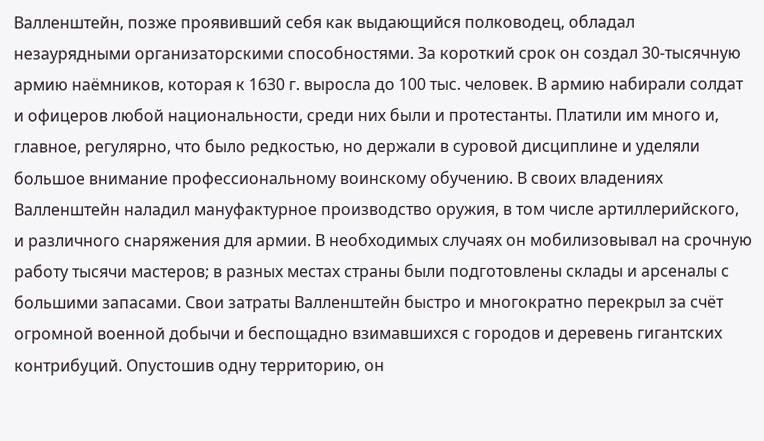Валленштейн, позже проявивший себя как выдающийся полководец, обладал незаурядными организаторскими способностями. За короткий срок он создал 30-тысячную армию наёмников, которая к 1630 г. выросла до 100 тыс. человек. В армию набирали солдат и офицеров любой национальности, среди них были и протестанты. Платили им много и, главное, регулярно, что было редкостью, но держали в суровой дисциплине и уделяли большое внимание профессиональному воинскому обучению. В своих владениях Валленштейн наладил мануфактурное производство оружия, в том числе артиллерийского, и различного снаряжения для армии. В необходимых случаях он мобилизовывал на срочную работу тысячи мастеров; в разных местах страны были подготовлены склады и арсеналы с большими запасами. Свои затраты Валленштейн быстро и многократно перекрыл за счёт огромной военной добычи и беспощадно взимавшихся с городов и деревень гигантских контрибуций. Опустошив одну территорию, он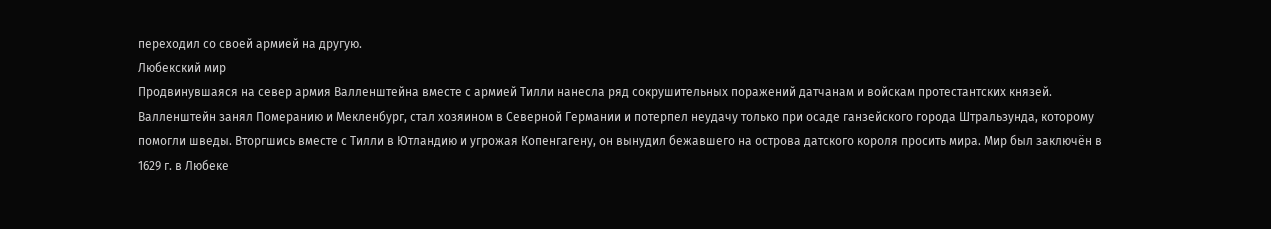переходил со своей армией на другую.
Любекский мир
Продвинувшаяся на север армия Валленштейна вместе с армией Тилли нанесла ряд сокрушительных поражений датчанам и войскам протестантских князей. Валленштейн занял Померанию и Мекленбург, стал хозяином в Северной Германии и потерпел неудачу только при осаде ганзейского города Штральзунда, которому помогли шведы. Вторгшись вместе с Тилли в Ютландию и угрожая Копенгагену, он вынудил бежавшего на острова датского короля просить мира. Мир был заключён в 1629 г. в Любеке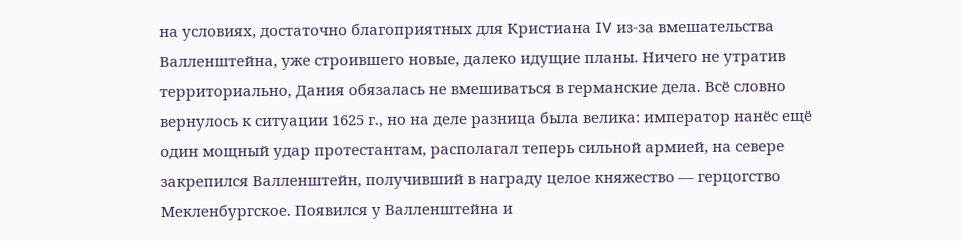на условиях, достаточно благоприятных для Кристиана IV из-за вмешательства Валленштейна, уже строившего новые, далеко идущие планы. Ничего не утратив территориально, Дания обязалась не вмешиваться в германские дела. Всё словно вернулось к ситуации 1625 г., но на деле разница была велика: император нанёс ещё один мощный удар протестантам, располагал теперь сильной армией, на севере закрепился Валленштейн, получивший в награду целое княжество — герцогство Мекленбургское. Появился у Валленштейна и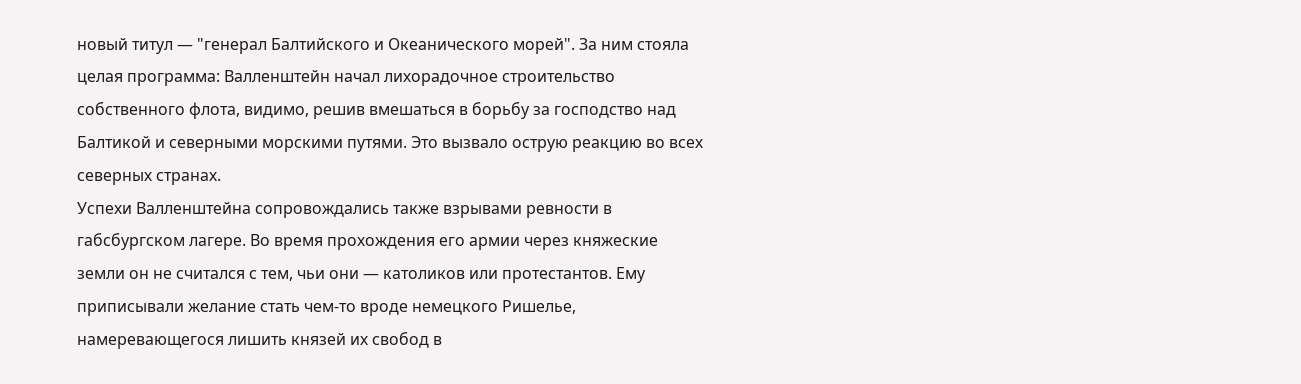новый титул — "генерал Балтийского и Океанического морей". За ним стояла целая программа: Валленштейн начал лихорадочное строительство собственного флота, видимо, решив вмешаться в борьбу за господство над Балтикой и северными морскими путями. Это вызвало острую реакцию во всех северных странах.
Успехи Валленштейна сопровождались также взрывами ревности в габсбургском лагере. Во время прохождения его армии через княжеские земли он не считался с тем, чьи они — католиков или протестантов. Ему приписывали желание стать чем-то вроде немецкого Ришелье, намеревающегося лишить князей их свобод в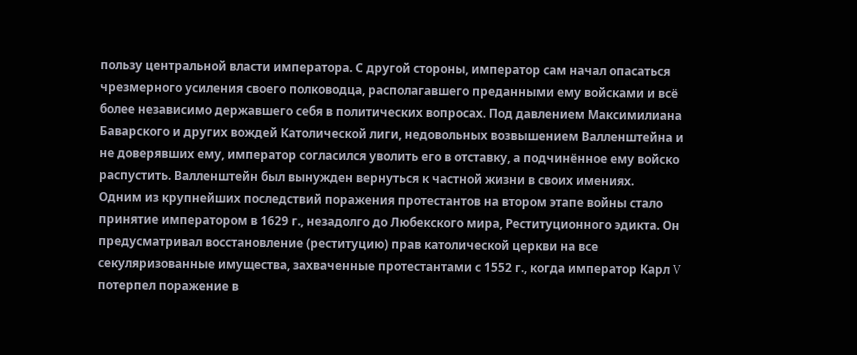пользу центральной власти императора. С другой стороны, император сам начал опасаться чрезмерного усиления своего полководца, располагавшего преданными ему войсками и всё более независимо державшего себя в политических вопросах. Под давлением Максимилиана Баварского и других вождей Католической лиги, недовольных возвышением Валленштейна и не доверявших ему, император согласился уволить его в отставку, а подчинённое ему войско распустить. Валленштейн был вынужден вернуться к частной жизни в своих имениях.
Одним из крупнейших последствий поражения протестантов на втором этапе войны стало принятие императором в 1629 г., незадолго до Любекского мира, Реституционного эдикта. Он предусматривал восстановление (реституцию) прав католической церкви на все секуляризованные имущества, захваченные протестантами с 1552 г., когда император Карл V потерпел поражение в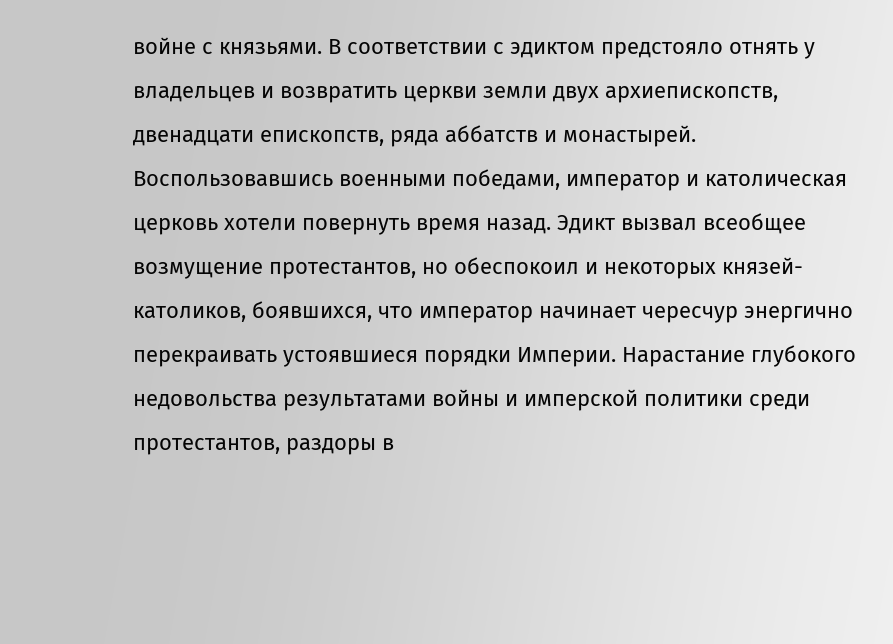войне с князьями. В соответствии с эдиктом предстояло отнять у владельцев и возвратить церкви земли двух архиепископств, двенадцати епископств, ряда аббатств и монастырей. Воспользовавшись военными победами, император и католическая церковь хотели повернуть время назад. Эдикт вызвал всеобщее возмущение протестантов, но обеспокоил и некоторых князей-католиков, боявшихся, что император начинает чересчур энергично перекраивать устоявшиеся порядки Империи. Нарастание глубокого недовольства результатами войны и имперской политики среди протестантов, раздоры в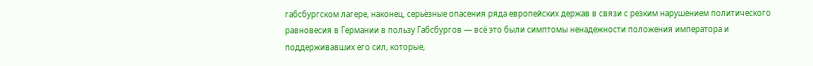габсбургском лагере, наконец, серьёзные опасения ряда европейских держав в связи с резким нарушением политического равновесия в Германии в пользу Габсбургов — всё это были симптомы ненадежности положения императора и поддерживавших его сил, которые,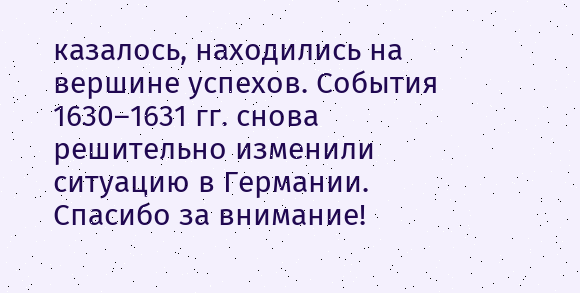казалось, находились на вершине успехов. События 1630–1631 гг. снова решительно изменили ситуацию в Германии.
Спасибо за внимание!